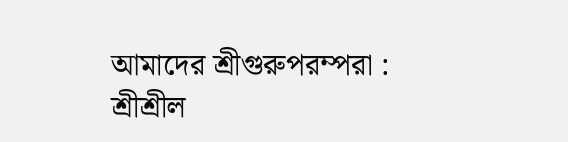আমাদের শ্রীগুরুপরম্পরা :
শ্রীশ্রীল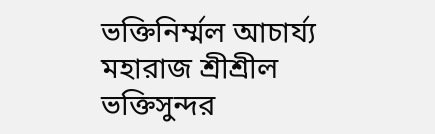ভক্তিনির্ম্মল আচার্য্য মহারাজ শ্রীশ্রীল ভক্তিসুন্দর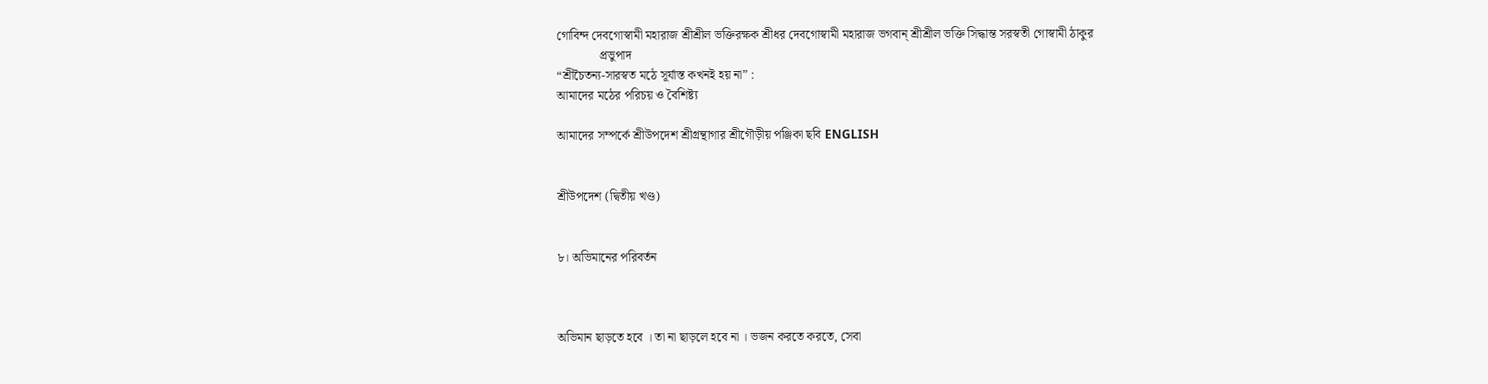গোবিন্দ দেবগোস্বামী মহারাজ শ্রীশ্রীল ভক্তিরক্ষক শ্রীধর দেবগোস্বামী মহারাজ ভগবান্ শ্রীশ্রীল ভক্তি সিদ্ধান্ত সরস্বতী গোস্বামী ঠাকুর
              প্রভুপাদ
“শ্রীচৈতন্য-সারস্বত মঠে সূর্যাস্ত কখনই হয় না” :
আমাদের মঠের পরিচয় ও বৈশিষ্ট্য

আমাদের সম্পর্কে শ্রীউপদেশ শ্রীগ্রন্থাগার শ্রীগৌড়ীয় পঞ্জিকা ছবি ENGLISH


শ্রীউপদেশ (দ্বিতীয় খণ্ড)


৮। অভিমানের পরিবর্তন



অভিমান ছাড়তে হবে । তা না ছাড়লে হবে না । ভজন করতে করতে, সেবা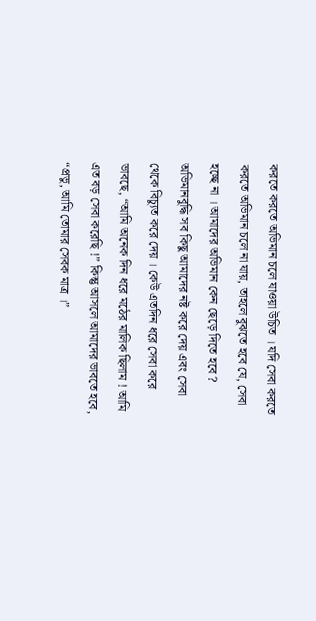করতে করতে অভিমান চলে যাওয়া উচিত । যদি সেবা করতে করতে অভিমান চলে না যায়, তাহলে বুঝতে হবে যে, সেবা হচ্ছে না । আমাদের অভিমান কেন ছেড়ে দিতে হবে ? অভিমানবুদ্ধি সব কিছু আমাদের নষ্ট করে দেয় এবং সেবা থেকে বিচ্যুত করে দেয় । কেউ এতদিন ধরে সেবা করে ভাবছে, “আমি অনেক দিন ধরে মঠের মালিক ছিলাম ! আমি এত বড় সেবা করেছি !” কিন্তু আসলে আমাদের ভাবতে হবে, “প্রভু, আমি তোমার সেবক মাত্র ।”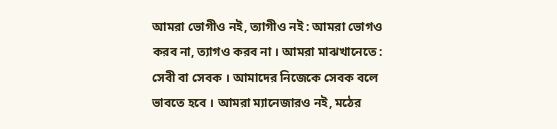আমরা ভোগীও নই, ত্যাগীও নই : আমরা ভোগও করব না, ত্যাগও করব না । আমরা মাঝখানেতে : সেবী বা সেবক । আমাদের নিজেকে সেবক বলে ভাবতে হবে । আমরা ম্যানেজারও নই, মঠের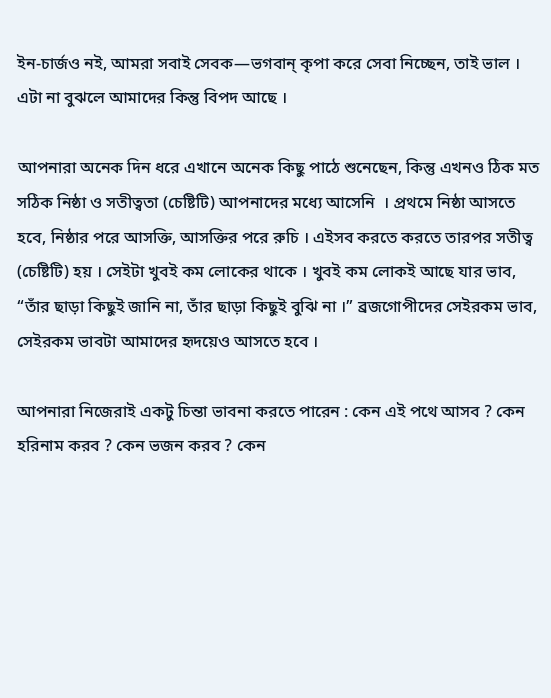ইন-চার্জও নই, আমরা সবাই সেবক—ভগবান্ কৃপা করে সেবা নিচ্ছেন, তাই ভাল । এটা না বুঝলে আমাদের কিন্তু বিপদ আছে ।

আপনারা অনেক দিন ধরে এখানে অনেক কিছু পাঠে শুনেছেন, কিন্তু এখনও ঠিক মত সঠিক নিষ্ঠা ও সতীত্বতা (চেষ্টিটি) আপনাদের মধ্যে আসেনি  । প্রথমে নিষ্ঠা আসতে হবে, নিষ্ঠার পরে আসক্তি, আসক্তির পরে রুচি । এইসব করতে করতে তারপর সতীত্ব (চেষ্টিটি) হয় । সেইটা খুবই কম লোকের থাকে । খুবই কম লোকই আছে যার ভাব, “তাঁর ছাড়া কিছুই জানি না, তাঁর ছাড়া কিছুই বুঝি না ।” ব্রজগোপীদের সেইরকম ভাব, সেইরকম ভাবটা আমাদের হৃদয়েও আসতে হবে ।

আপনারা নিজেরাই একটু চিন্তা ভাবনা করতে পারেন : কেন এই পথে আসব ? কেন হরিনাম করব ? কেন ভজন করব ? কেন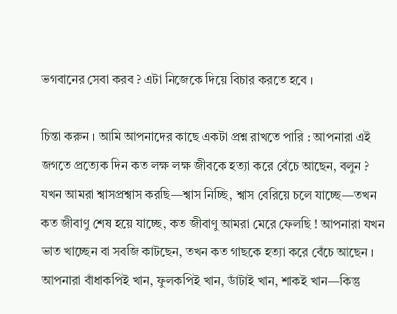ভগবানের সেবা করব ? এটা নিজেকে দিয়ে বিচার করতে হবে ।

চিন্তা করুন । আমি আপনাদের কাছে একটা প্রশ্ন রাখতে পারি : আপনারা এই জগতে প্রত্যেক দিন কত লক্ষ লক্ষ জীবকে হত্যা করে বেঁচে আছেন, বলুন ? যখন আমরা শ্বাসপ্রশ্বাস করছি—শ্বাস নিচ্ছি, শ্বাস বেরিয়ে চলে যাচ্ছে—তখন কত জীবাণু শেষ হয়ে যাচ্ছে, কত জীবাণু আমরা মেরে ফেলছি ! আপনারা যখন ভাত খাচ্ছেন বা সবজি কাটছেন, তখন কত গাছকে হত্যা করে বেঁচে আছেন । আপনারা বাঁধাকপিই খান, ফুলকপিই খান, ডাঁটাই খান, শাকই খান—কিন্তু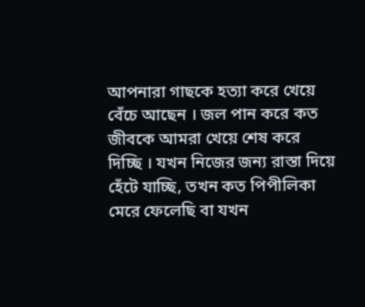আপনারা গাছকে হত্যা করে খেয়ে বেঁচে আছেন । জল পান করে কত জীবকে আমরা খেয়ে শেষ করে দিচ্ছি । যখন নিজের জন্য রাস্তা দিয়ে হেঁটে যাচ্ছি, তখন কত পিপীলিকা মেরে ফেলেছি বা যখন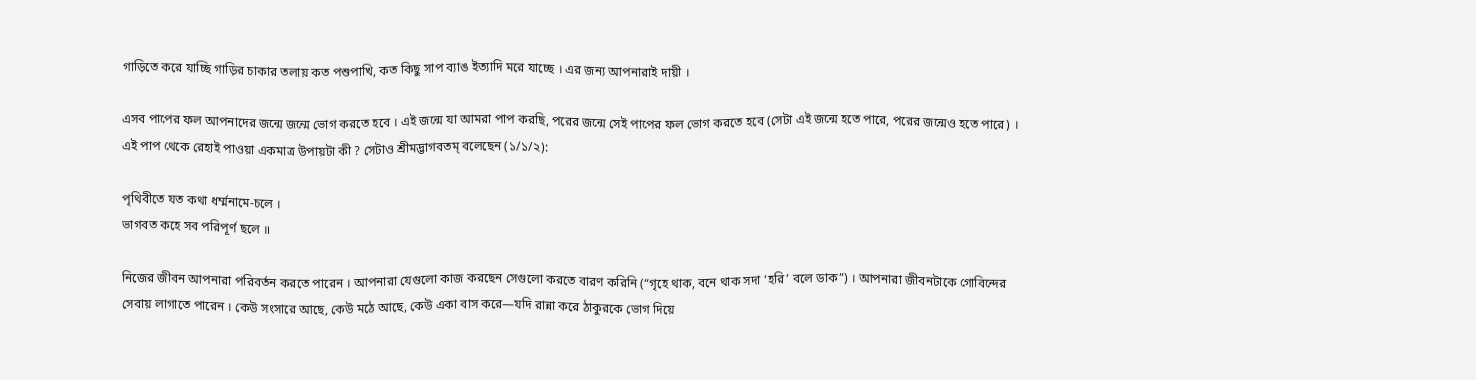গাড়িতে করে যাচ্ছি গাড়ির চাকার তলায় কত পশুপাখি, কত কিছু সাপ ব্যাঙ ইত্যাদি মরে যাচ্ছে । এর জন্য আপনারাই দায়ী ।

এসব পাপের ফল আপনাদের জন্মে জন্মে ভোগ করতে হবে । এই জন্মে যা আমরা পাপ করছি, পরের জন্মে সেই পাপের ফল ভোগ করতে হবে (সেটা এই জন্মে হতে পারে, পরের জন্মেও হতে পারে) । এই পাপ থেকে রেহাই পাওয়া একমাত্র উপায়টা কী ? সেটাও শ্রীমদ্ভাগবতম্ বলেছেন (১/১/২):

পৃথিবীতে যত কথা ধর্ম্মনামে-চলে ।
ভাগবত কহে সব পরিপূর্ণ ছলে ॥

নিজের জীবন আপনারা পরিবর্তন করতে পারেন । আপনারা যেগুলো কাজ করছেন সেগুলো করতে বারণ করিনি (“গৃহে থাক, বনে থাক সদা ‘হরি’ বলে ডাক”) । আপনারা জীবনটাকে গোবিন্দের সেবায় লাগাতে পারেন । কেউ সংসারে আছে, কেউ মঠে আছে, কেউ একা বাস করে—যদি রান্না করে ঠাকুরকে ভোগ দিয়ে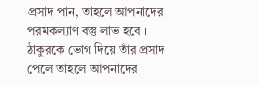প্রসাদ পান, তাহলে আপনাদের পরমকল্যাণ বস্তু লাভ হবে । ঠাকুরকে ভোগ দিয়ে তাঁর প্রসাদ পেলে তাহলে আপনাদের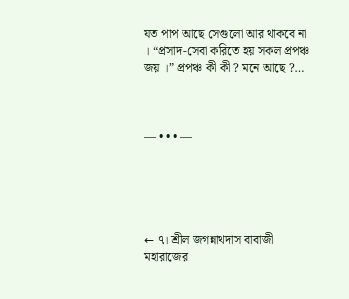যত পাপ আছে সেগুলো আর থাকবে না । “প্রসাদ-সেবা করিতে হয় সকল প্রপঞ্চ জয় ।” প্রপঞ্চ কী কী ? মনে আছে ?…



— • • • —





← ৭। শ্রীল জগন্নাথদাস বাবাজী মহারাজের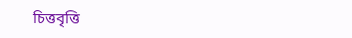চিত্তবৃত্তি